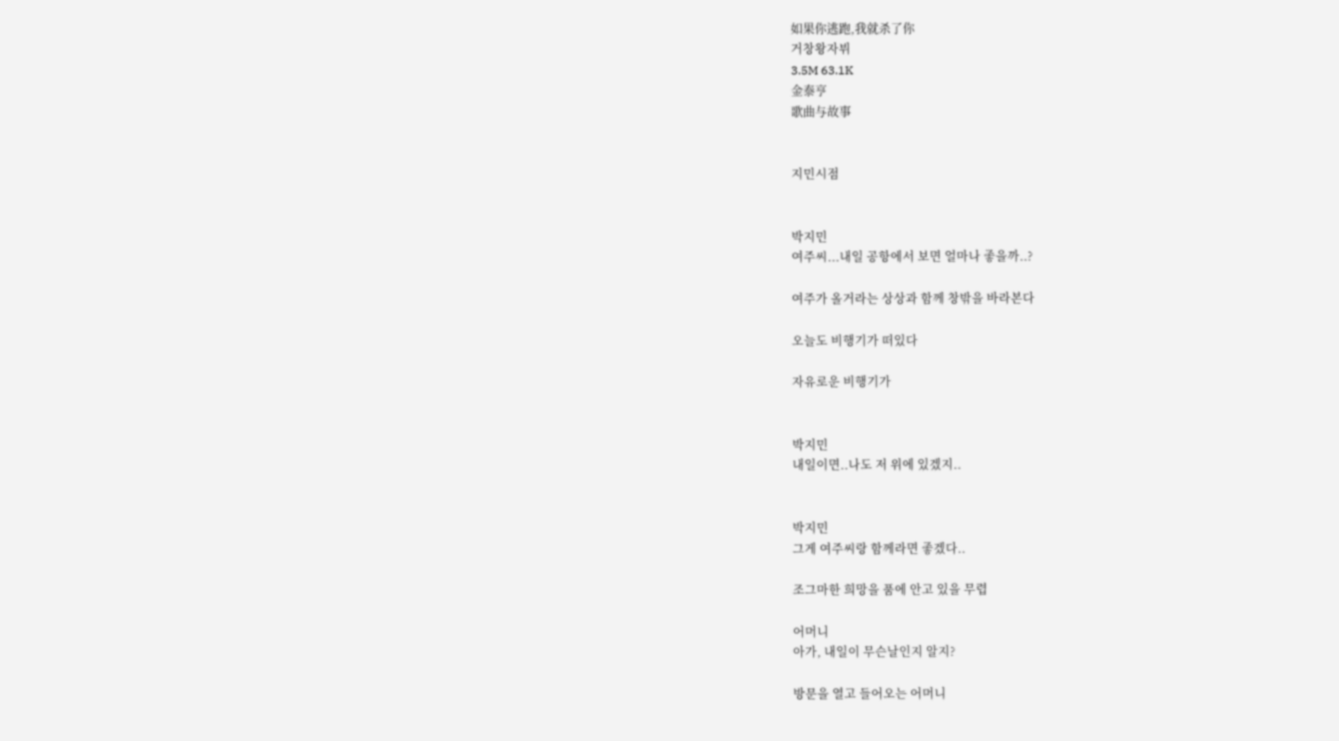如果你逃跑,我就杀了你
거창왕자뷔
3.5M 63.1K
金泰亨
歌曲与故事


지민시점


박지민
여주씨...내일 공항에서 보면 얼마나 좋을까..?

여주가 올거라는 상상과 함께 창밖을 바라본다

오늘도 비행기가 떠있다

자유로운 비행기가


박지민
내일이면..나도 저 위에 있겠지..


박지민
그게 여주씨랑 함께라면 좋겠다..

조그마한 희망을 품에 안고 있을 무렵

어머니
아가, 내일이 무슨날인지 알지?

방문을 열고 들어오는 어머니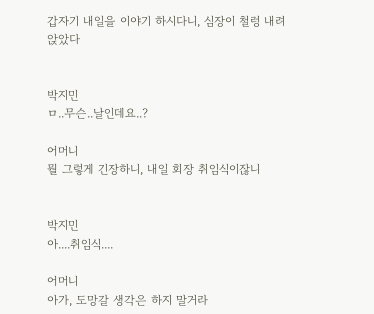갑자기 내일을 이야기 하시다니, 심장이 철렁 내려앉았다


박지민
ㅁ..무슨..날인데요..?

어머니
뭘 그렇게 긴장하니, 내일 회장 취임식이잖니


박지민
아....취임식....

어머니
아가, 도망갈 생각은 하지 말거라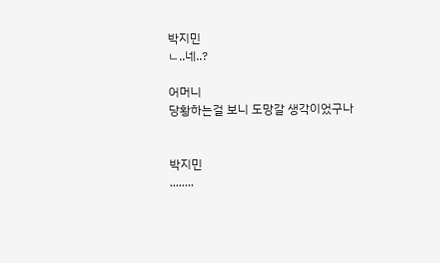박지민
ㄴ..네..?

어머니
당황하는걸 보니 도망갈 생각이었구나


박지민
........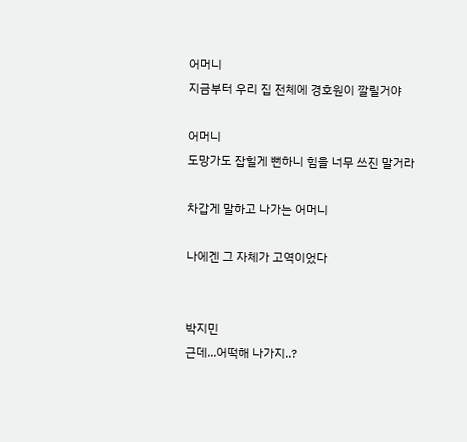어머니
지금부터 우리 집 전체에 경호원이 깔릴거야

어머니
도망가도 잡힐게 뻔하니 힘을 너무 쓰진 말거라

차갑게 말하고 나가는 어머니

나에겐 그 자체가 고역이었다


박지민
근데...어떡해 나가지..?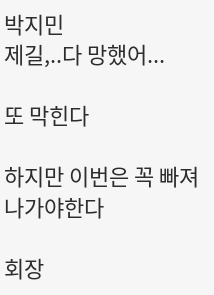박지민
제길,..다 망했어...

또 막힌다

하지만 이번은 꼭 빠져나가야한다

회장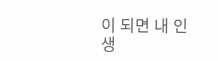이 되면 내 인생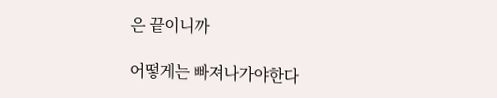은 끝이니까

어떻게는 빠져나가야한다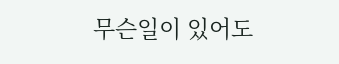무슨일이 있어도